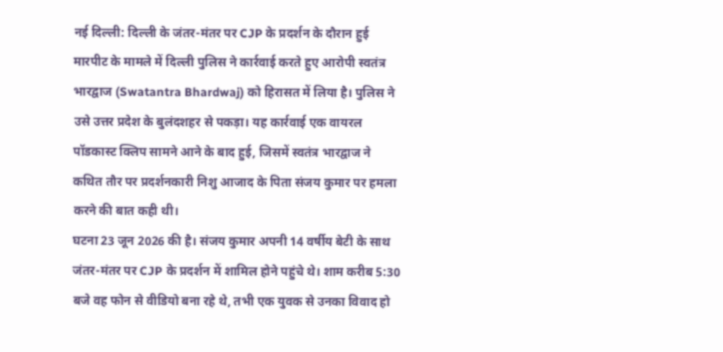नई दिल्ली: दिल्ली के जंतर-मंतर पर CJP के प्रदर्शन के दौरान हुई मारपीट के मामले में दिल्ली पुलिस ने कार्रवाई करते हुए आरोपी स्वतंत्र भारद्वाज (Swatantra Bhardwaj) को हिरासत में लिया है। पुलिस ने उसे उत्तर प्रदेश के बुलंदशहर से पकड़ा। यह कार्रवाई एक वायरल पॉडकास्ट क्लिप सामने आने के बाद हुई, जिसमें स्वतंत्र भारद्वाज ने कथित तौर पर प्रदर्शनकारी निशु आजाद के पिता संजय कुमार पर हमला करने की बात कही थी।
घटना 23 जून 2026 की है। संजय कुमार अपनी 14 वर्षीय बेटी के साथ जंतर-मंतर पर CJP के प्रदर्शन में शामिल होने पहुंचे थे। शाम करीब 5:30 बजे वह फोन से वीडियो बना रहे थे, तभी एक युवक से उनका विवाद हो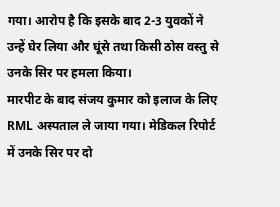गया। आरोप है कि इसके बाद 2-3 युवकों ने उन्हें घेर लिया और घूंसे तथा किसी ठोस वस्तु से उनके सिर पर हमला किया।
मारपीट के बाद संजय कुमार को इलाज के लिए RML अस्पताल ले जाया गया। मेडिकल रिपोर्ट में उनके सिर पर दो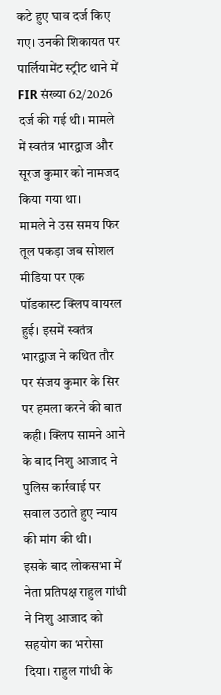कटे हुए घाव दर्ज किए गए। उनकी शिकायत पर पार्लियामेंट स्ट्रीट थाने में FIR संख्या 62/2026 दर्ज की गई थी। मामले में स्वतंत्र भारद्वाज और सूरज कुमार को नामजद किया गया था।
मामले ने उस समय फिर तूल पकड़ा जब सोशल मीडिया पर एक पॉडकास्ट क्लिप वायरल हुई। इसमें स्वतंत्र भारद्वाज ने कथित तौर पर संजय कुमार के सिर पर हमला करने की बात कही। क्लिप सामने आने के बाद निशु आजाद ने पुलिस कार्रवाई पर सवाल उठाते हुए न्याय की मांग की थी।
इसके बाद लोकसभा में नेता प्रतिपक्ष राहुल गांधी ने निशु आजाद को सहयोग का भरोसा दिया। राहुल गांधी के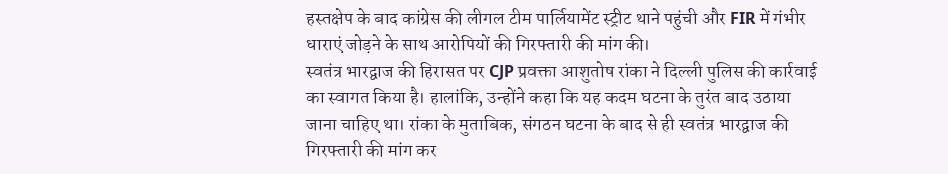हस्तक्षेप के बाद कांग्रेस की लीगल टीम पार्लियामेंट स्ट्रीट थाने पहुंची और FIR में गंभीर धाराएं जोड़ने के साथ आरोपियों की गिरफ्तारी की मांग की।
स्वतंत्र भारद्वाज की हिरासत पर CJP प्रवक्ता आशुतोष रांका ने दिल्ली पुलिस की कार्रवाई का स्वागत किया है। हालांकि, उन्होंने कहा कि यह कदम घटना के तुरंत बाद उठाया जाना चाहिए था। रांका के मुताबिक, संगठन घटना के बाद से ही स्वतंत्र भारद्वाज की गिरफ्तारी की मांग कर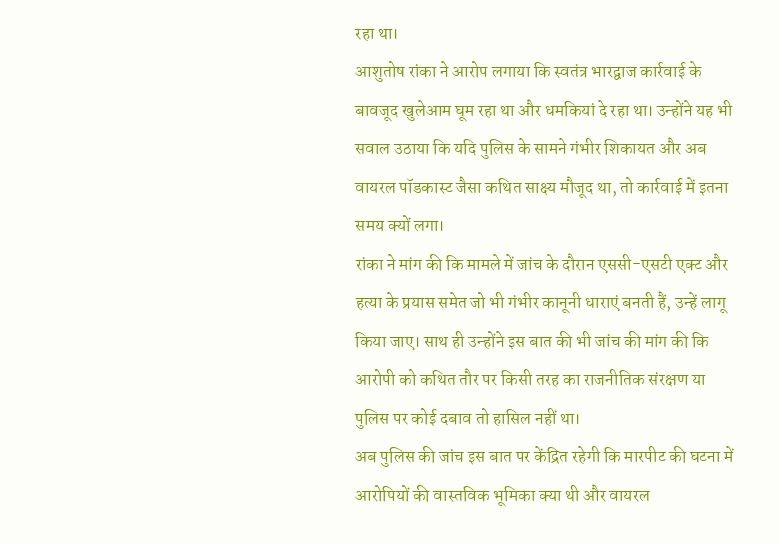रहा था।
आशुतोष रांका ने आरोप लगाया कि स्वतंत्र भारद्वाज कार्रवाई के बावजूद खुलेआम घूम रहा था और धमकियां दे रहा था। उन्होंने यह भी सवाल उठाया कि यदि पुलिस के सामने गंभीर शिकायत और अब वायरल पॉडकास्ट जैसा कथित साक्ष्य मौजूद था, तो कार्रवाई में इतना समय क्यों लगा।
रांका ने मांग की कि मामले में जांच के दौरान एससी-एसटी एक्ट और हत्या के प्रयास समेत जो भी गंभीर कानूनी धाराएं बनती हैं, उन्हें लागू किया जाए। साथ ही उन्होंने इस बात की भी जांच की मांग की कि आरोपी को कथित तौर पर किसी तरह का राजनीतिक संरक्षण या पुलिस पर कोई दबाव तो हासिल नहीं था।
अब पुलिस की जांच इस बात पर केंद्रित रहेगी कि मारपीट की घटना में आरोपियों की वास्तविक भूमिका क्या थी और वायरल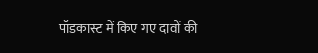पॉडकास्ट में किए गए दावों की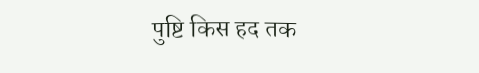पुष्टि किस हद तक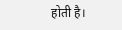होती है।